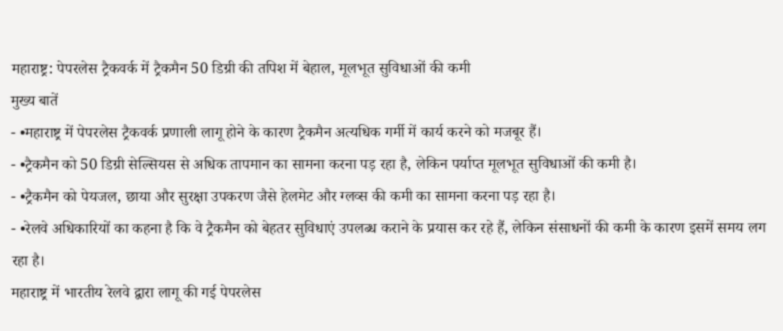महाराष्ट्र: पेपरलेस ट्रैकवर्क में ट्रैकमैन 50 डिग्री की तपिश में बेहाल, मूलभूत सुविधाओं की कमी
मुख्य बातें
- •महाराष्ट्र में पेपरलेस ट्रैकवर्क प्रणाली लागू होने के कारण ट्रैकमैन अत्यधिक गर्मी में कार्य करने को मजबूर हैं।
- •ट्रैकमैन को 50 डिग्री सेल्सियस से अधिक तापमान का सामना करना पड़ रहा है, लेकिन पर्याप्त मूलभूत सुविधाओं की कमी है।
- •ट्रैकमैन को पेयजल, छाया और सुरक्षा उपकरण जैसे हेलमेट और ग्लव्स की कमी का सामना करना पड़ रहा है।
- •रेलवे अधिकारियों का कहना है कि वे ट्रैकमैन को बेहतर सुविधाएं उपलब्ध कराने के प्रयास कर रहे हैं, लेकिन संसाधनों की कमी के कारण इसमें समय लग रहा है।
महाराष्ट्र में भारतीय रेलवे द्वारा लागू की गई पेपरलेस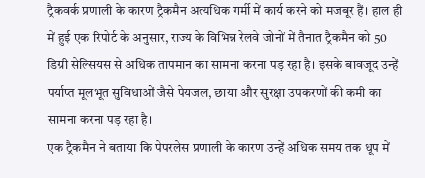ट्रैकवर्क प्रणाली के कारण ट्रैकमैन अत्यधिक गर्मी में कार्य करने को मजबूर हैं। हाल ही में हुई एक रिपोर्ट के अनुसार, राज्य के विभिन्न रेलवे जोनों में तैनात ट्रैकमैन को 50 डिग्री सेल्सियस से अधिक तापमान का सामना करना पड़ रहा है। इसके बावजूद उन्हें पर्याप्त मूलभूत सुविधाओं जैसे पेयजल, छाया और सुरक्षा उपकरणों की कमी का सामना करना पड़ रहा है।
एक ट्रैकमैन ने बताया कि पेपरलेस प्रणाली के कारण उन्हें अधिक समय तक धूप में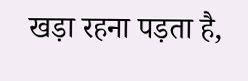खड़ा रहना पड़ता है,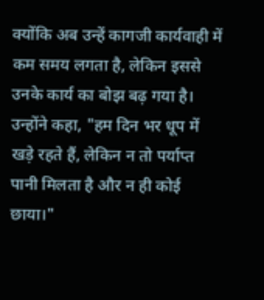क्योंकि अब उन्हें कागजी कार्यवाही में कम समय लगता है, लेकिन इससे उनके कार्य का बोझ बढ़ गया है। उन्होंने कहा, "हम दिन भर धूप में खड़े रहते हैं, लेकिन न तो पर्याप्त पानी मिलता है और न ही कोई छाया।"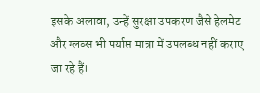इसके अलावा, उन्हें सुरक्षा उपकरण जैसे हेलमेट और ग्लव्स भी पर्याप्त मात्रा में उपलब्ध नहीं कराए जा रहे हैं।